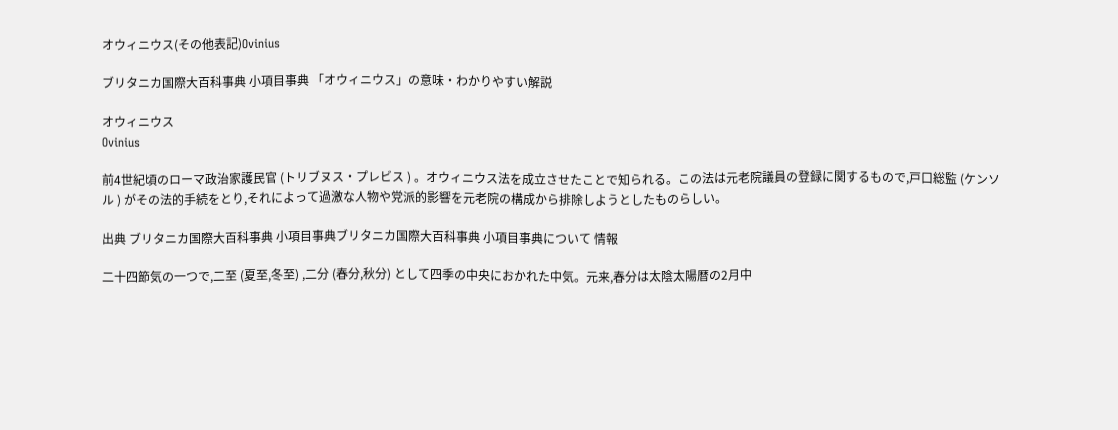オウィニウス(その他表記)Ovinius

ブリタニカ国際大百科事典 小項目事典 「オウィニウス」の意味・わかりやすい解説

オウィニウス
Ovinius

前4世紀頃のローマ政治家護民官 (トリブヌス・プレビス ) 。オウィニウス法を成立させたことで知られる。この法は元老院議員の登録に関するもので,戸口総監 (ケンソル ) がその法的手続をとり,それによって過激な人物や党派的影響を元老院の構成から排除しようとしたものらしい。

出典 ブリタニカ国際大百科事典 小項目事典ブリタニカ国際大百科事典 小項目事典について 情報

二十四節気の一つで,二至 (夏至,冬至) ,二分 (春分,秋分) として四季の中央におかれた中気。元来,春分は太陰太陽暦の2月中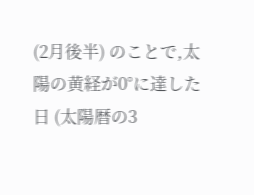(2月後半) のことで,太陽の黄経が0°に達した日 (太陽暦の3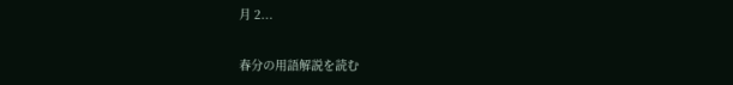月 2...

春分の用語解説を読む